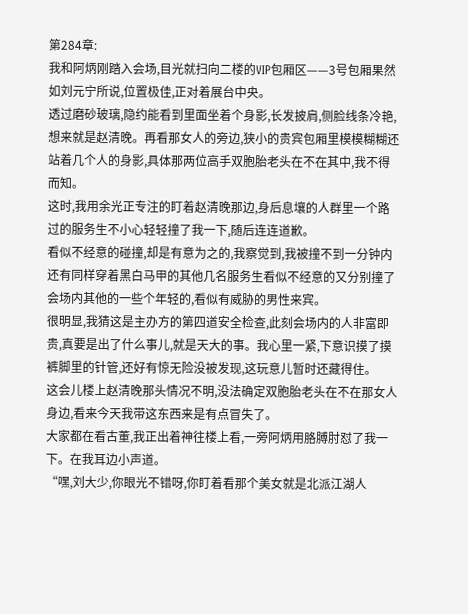第284章:
我和阿炳刚踏入会场,目光就扫向二楼的VIP包厢区——3号包厢果然如刘元宁所说,位置极佳,正对着展台中央。
透过磨砂玻璃,隐约能看到里面坐着个身影,长发披肩,侧脸线条冷艳,想来就是赵清晚。再看那女人的旁边,狭小的贵宾包厢里模模糊糊还站着几个人的身影,具体那两位高手双胞胎老头在不在其中,我不得而知。
这时,我用余光正专注的盯着赵清晚那边,身后息壤的人群里一个路过的服务生不小心轻轻撞了我一下,随后连连道歉。
看似不经意的碰撞,却是有意为之的,我察觉到,我被撞不到一分钟内还有同样穿着黑白马甲的其他几名服务生看似不经意的又分别撞了会场内其他的一些个年轻的,看似有威胁的男性来宾。
很明显,我猜这是主办方的第四道安全检查,此刻会场内的人非富即贵,真要是出了什么事儿,就是天大的事。我心里一紧,下意识摸了摸裤脚里的针管,还好有惊无险没被发现,这玩意儿暂时还藏得住。
这会儿楼上赵清晚那头情况不明,没法确定双胞胎老头在不在那女人身边,看来今天我带这东西来是有点冒失了。
大家都在看古董,我正出着神往楼上看,一旁阿炳用胳膊肘怼了我一下。在我耳边小声道。
“嘿,刘大少,你眼光不错呀,你盯着看那个美女就是北派江湖人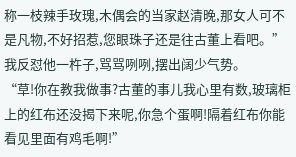称一枝辣手玫瑰,木偶会的当家赵清晚,那女人可不是凡物,不好招惹,您眼珠子还是往古董上看吧。”
我反怼他一杵子,骂骂咧咧,摆出阔少气势。
“草!你在教我做事?古董的事儿我心里有数,玻璃柜上的红布还没揭下来呢,你急个蛋啊!隔着红布你能看见里面有鸡毛啊!”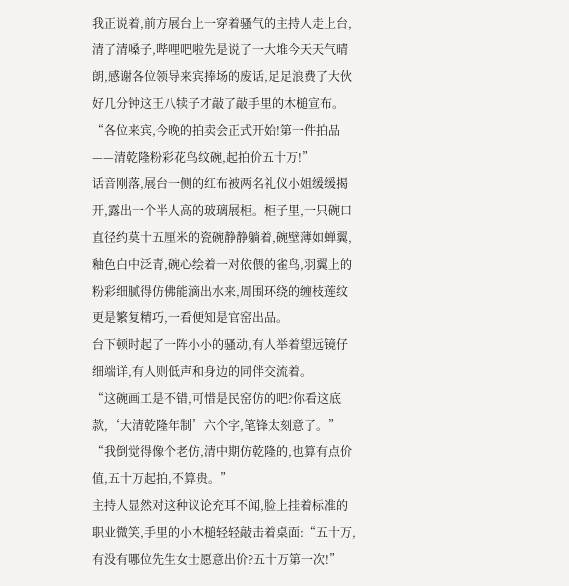我正说着,前方展台上一穿着骚气的主持人走上台,清了清嗓子,哔哩吧啦先是说了一大堆今天天气晴朗,感谢各位领导来宾捧场的废话,足足浪费了大伙好几分钟这王八犊子才敲了敲手里的木槌宣布。
“各位来宾,今晚的拍卖会正式开始!第一件拍品——清乾隆粉彩花鸟纹碗,起拍价五十万!”
话音刚落,展台一侧的红布被两名礼仪小姐缓缓揭开,露出一个半人高的玻璃展柜。柜子里,一只碗口直径约莫十五厘米的瓷碗静静躺着,碗壁薄如蝉翼,釉色白中泛青,碗心绘着一对依偎的雀鸟,羽翼上的粉彩细腻得仿佛能滴出水来,周围环绕的缠枝莲纹更是繁复精巧,一看便知是官窑出品。
台下顿时起了一阵小小的骚动,有人举着望远镜仔细端详,有人则低声和身边的同伴交流着。
“这碗画工是不错,可惜是民窑仿的吧?你看这底款,‘大清乾隆年制’六个字,笔锋太刻意了。”
“我倒觉得像个老仿,清中期仿乾隆的,也算有点价值,五十万起拍,不算贵。”
主持人显然对这种议论充耳不闻,脸上挂着标准的职业微笑,手里的小木槌轻轻敲击着桌面:“五十万,有没有哪位先生女士愿意出价?五十万第一次!”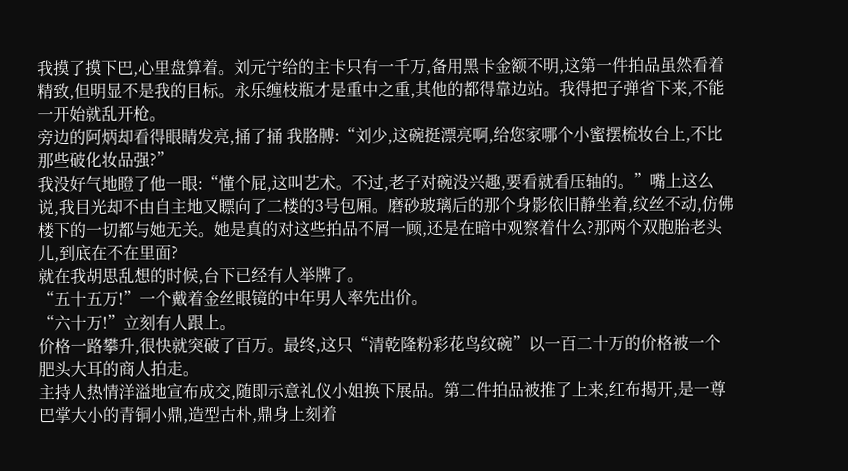我摸了摸下巴,心里盘算着。刘元宁给的主卡只有一千万,备用黑卡金额不明,这第一件拍品虽然看着精致,但明显不是我的目标。永乐缠枝瓶才是重中之重,其他的都得靠边站。我得把子弹省下来,不能一开始就乱开枪。
旁边的阿炳却看得眼睛发亮,捅了捅 我胳膊:“刘少,这碗挺漂亮啊,给您家哪个小蜜摆梳妆台上,不比那些破化妆品强?”
我没好气地瞪了他一眼:“懂个屁,这叫艺术。不过,老子对碗没兴趣,要看就看压轴的。”嘴上这么说,我目光却不由自主地又瞟向了二楼的3号包厢。磨砂玻璃后的那个身影依旧静坐着,纹丝不动,仿佛楼下的一切都与她无关。她是真的对这些拍品不屑一顾,还是在暗中观察着什么?那两个双胞胎老头儿,到底在不在里面?
就在我胡思乱想的时候,台下已经有人举牌了。
“五十五万!”一个戴着金丝眼镜的中年男人率先出价。
“六十万!”立刻有人跟上。
价格一路攀升,很快就突破了百万。最终,这只“清乾隆粉彩花鸟纹碗”以一百二十万的价格被一个肥头大耳的商人拍走。
主持人热情洋溢地宣布成交,随即示意礼仪小姐换下展品。第二件拍品被推了上来,红布揭开,是一尊巴掌大小的青铜小鼎,造型古朴,鼎身上刻着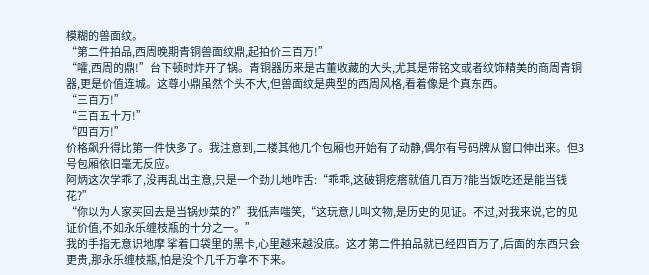模糊的兽面纹。
“第二件拍品,西周晚期青铜兽面纹鼎,起拍价三百万!”
“嚯,西周的鼎!”台下顿时炸开了锅。青铜器历来是古董收藏的大头,尤其是带铭文或者纹饰精美的商周青铜器,更是价值连城。这尊小鼎虽然个头不大,但兽面纹是典型的西周风格,看着像是个真东西。
“三百万!”
“三百五十万!”
“四百万!”
价格飙升得比第一件快多了。我注意到,二楼其他几个包厢也开始有了动静,偶尔有号码牌从窗口伸出来。但3号包厢依旧毫无反应。
阿炳这次学乖了,没再乱出主意,只是一个劲儿地咋舌:“乖乖,这破铜疙瘩就值几百万?能当饭吃还是能当钱花?”
“你以为人家买回去是当锅炒菜的?”我低声嗤笑,“这玩意儿叫文物,是历史的见证。不过,对我来说,它的见证价值,不如永乐缠枝瓶的十分之一。”
我的手指无意识地摩 挲着口袋里的黑卡,心里越来越没底。这才第二件拍品就已经四百万了,后面的东西只会更贵,那永乐缠枝瓶,怕是没个几千万拿不下来。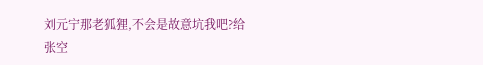刘元宁那老狐狸,不会是故意坑我吧?给张空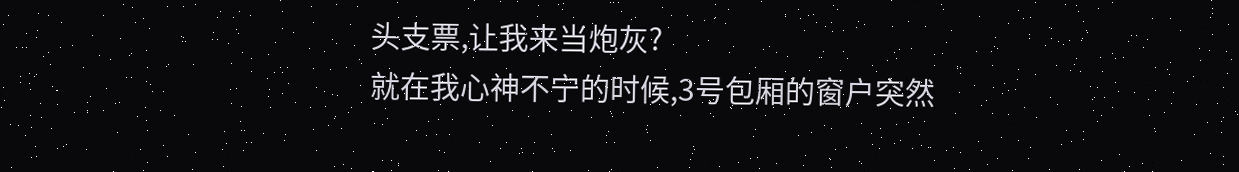头支票,让我来当炮灰?
就在我心神不宁的时候,3号包厢的窗户突然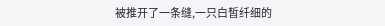被推开了一条缝,一只白皙纤细的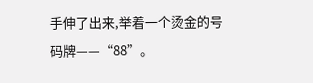手伸了出来,举着一个烫金的号码牌——“88”。